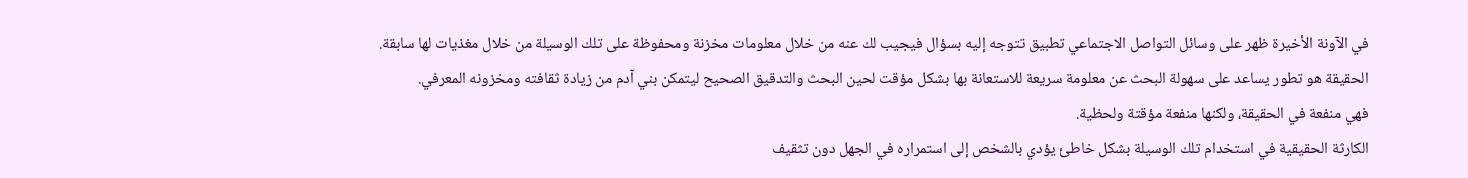في الآونة الأخيرة ظهر على وسائل التواصل الاجتماعي تطبيق تتوجه إليه بسؤال فيجيب لك عنه من خلال معلومات مخزنة ومحفوظة على تلك الوسيلة من خلال مغذيات لها سابقة.
الحقيقة هو تطور يساعد على سهولة البحث عن معلومة سريعة للاستعانة بها بشكل مؤقت لحين البحث والتدقيق الصحيح ليتمكن بني آدم من زيادة ثقافته ومخزونه المعرفي.
فهي منفعة في الحقيقة، ولكنها منفعة مؤقتة ولحظية.
الكارثة الحقيقية في استخدام تلك الوسيلة بشكل خاطئ يؤدي بالشخص إلى استمراره في الجهل دون تثقيف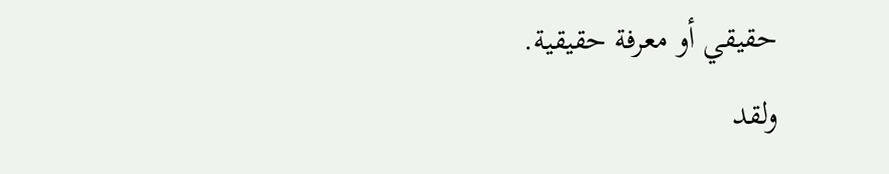حقيقي أو معرفة حقيقية.
ولقد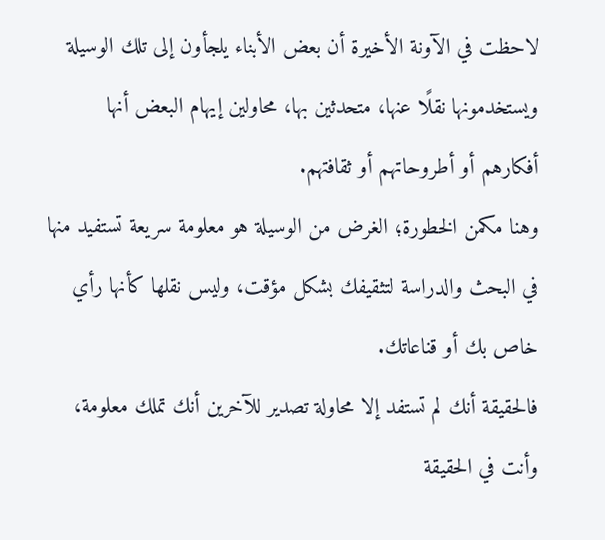لاحظت في الآونة الأخيرة أن بعض الأبناء يلجأون إلى تلك الوسيلة ويستخدمونها نقلًا عنها، متحدثين بها، محاولين إيهام البعض أنها أفكارهم أو أطروحاتهم أو ثقافتهم.
وهنا مكمن الخطورة؛ الغرض من الوسيلة هو معلومة سريعة تستفيد منها في البحث والدراسة لتثقيفك بشكل مؤقت، وليس نقلها كأنها رأي خاص بك أو قناعاتك.
فالحقيقة أنك لم تستفد إلا محاولة تصدير للآخرين أنك تملك معلومة، وأنت في الحقيقة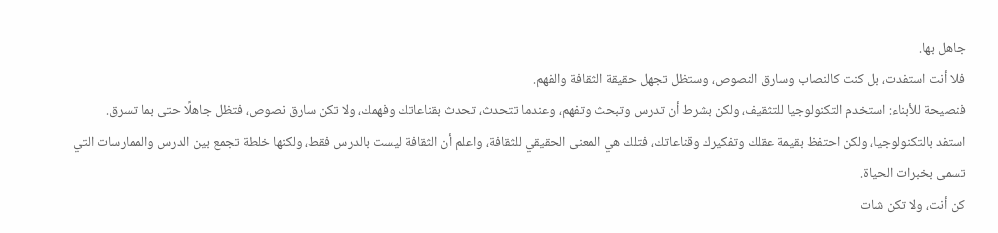جاهل بها.
فلا أنت استفدت، بل كنت كالنصاب وسارق النصوص، وستظل تجهل حقيقة الثقافة والفهم.
فنصيحة للأبناء: استخدم التكنولوجيا للتثقيف، ولكن بشرط أن تدرس وتبحث وتفهم، وعندما تتحدث، تحدث بقناعاتك وفهمك، ولا تكن سارق نصوص، فتظل جاهلًا حتى بما تسرق.
استفد بالتكنولوجيا، ولكن احتفظ بقيمة عقلك وتفكيرك وقناعاتك، فتلك هي المعنى الحقيقي للثقافة، واعلم أن الثقافة ليست بالدرس فقط، ولكنها خلطة تجمع بين الدرس والممارسات التي تسمى بخبرات الحياة.
كن أنت، ولا تكن شات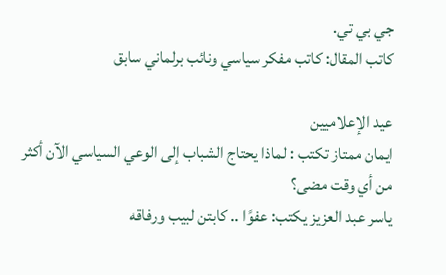جي بي تي.
كاتب المقال: كاتب مفكر سياسي ونائب برلماني سابق

عيد الإعلاميين
ايمان ممتاز تكتب : لماذا يحتاج الشباب إلى الوعي السياسي الآن أكثر من أي وقت مضى؟
ياسر عبد العزيز يكتب: عفوًا .. كابتن لبيب ورفاقه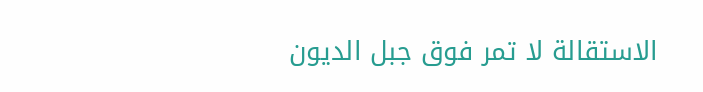الاستقالة لا تمر فوق جبل الديون